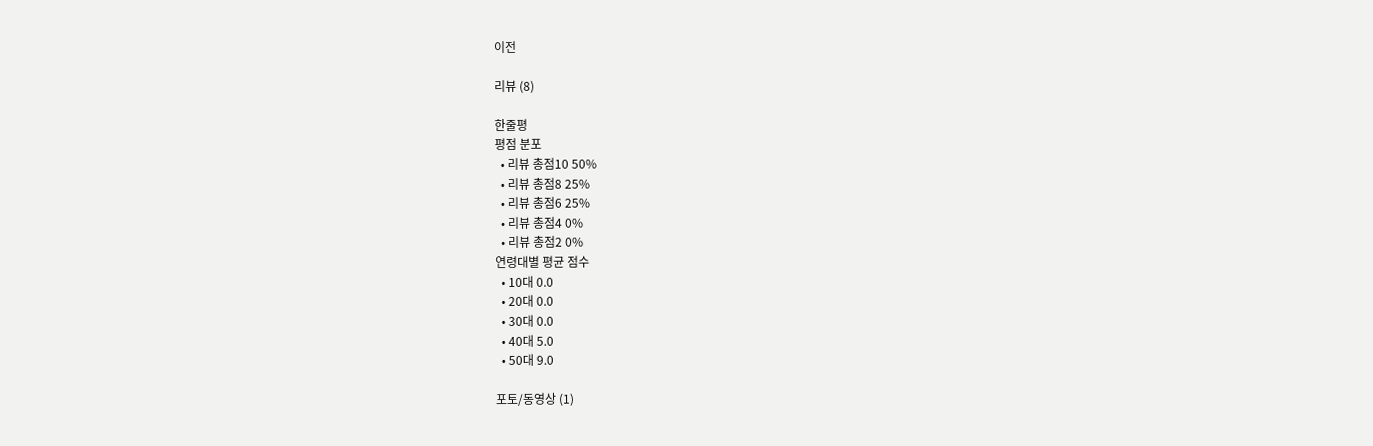이전

리뷰 (8)

한줄평
평점 분포
  • 리뷰 총점10 50%
  • 리뷰 총점8 25%
  • 리뷰 총점6 25%
  • 리뷰 총점4 0%
  • 리뷰 총점2 0%
연령대별 평균 점수
  • 10대 0.0
  • 20대 0.0
  • 30대 0.0
  • 40대 5.0
  • 50대 9.0

포토/동영상 (1)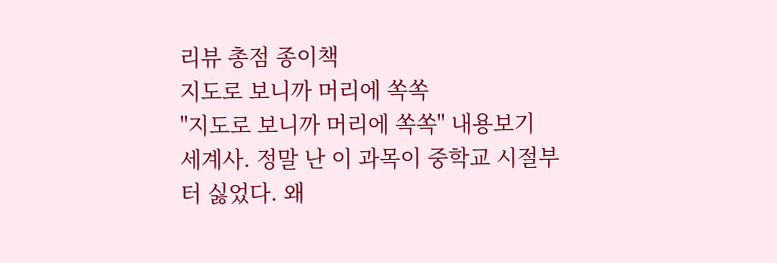리뷰 총점 종이책
지도로 보니까 머리에 쏙쏙
"지도로 보니까 머리에 쏙쏙" 내용보기
세계사. 정말 난 이 과목이 중학교 시절부터 싫었다. 왜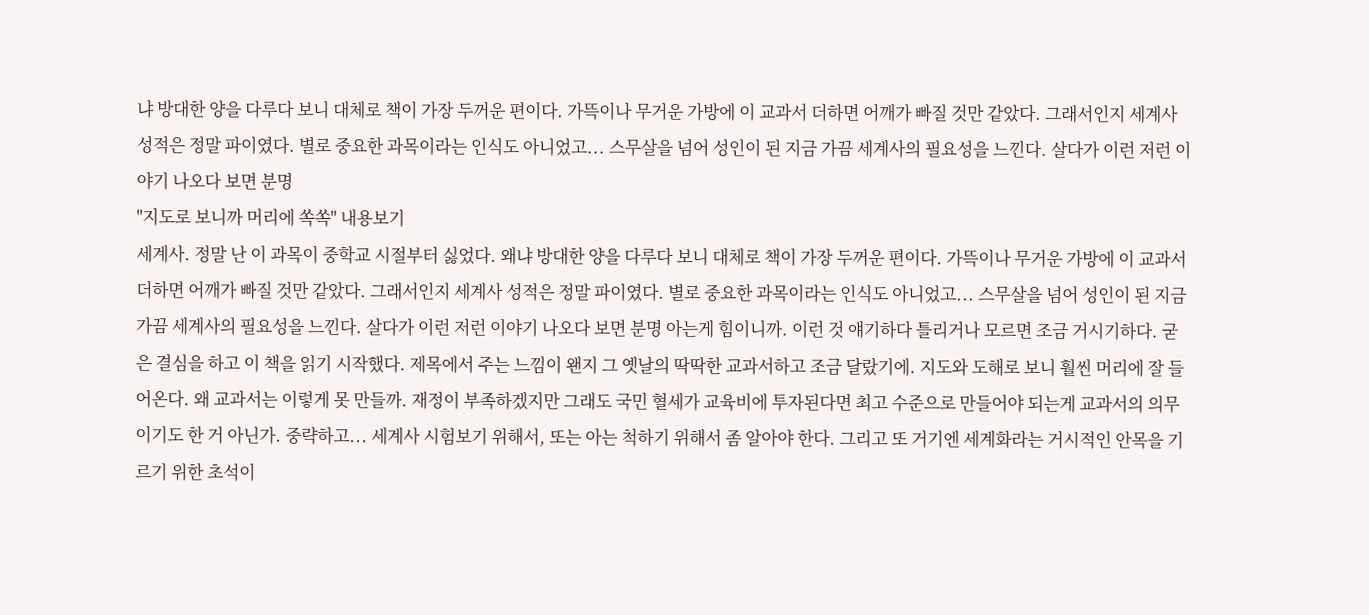냐 방대한 양을 다루다 보니 대체로 책이 가장 두꺼운 편이다. 가뜩이나 무거운 가방에 이 교과서 더하면 어깨가 빠질 것만 같았다. 그래서인지 세계사 성적은 정말 파이였다. 별로 중요한 과목이라는 인식도 아니었고... 스무살을 넘어 성인이 된 지금 가끔 세계사의 필요성을 느낀다. 살다가 이런 저런 이야기 나오다 보면 분명
"지도로 보니까 머리에 쏙쏙" 내용보기
세계사. 정말 난 이 과목이 중학교 시절부터 싫었다. 왜냐 방대한 양을 다루다 보니 대체로 책이 가장 두꺼운 편이다. 가뜩이나 무거운 가방에 이 교과서 더하면 어깨가 빠질 것만 같았다. 그래서인지 세계사 성적은 정말 파이였다. 별로 중요한 과목이라는 인식도 아니었고... 스무살을 넘어 성인이 된 지금 가끔 세계사의 필요성을 느낀다. 살다가 이런 저런 이야기 나오다 보면 분명 아는게 힘이니까. 이런 것 얘기하다 틀리거나 모르면 조금 거시기하다. 굳은 결심을 하고 이 책을 읽기 시작했다. 제목에서 주는 느낌이 왠지 그 옛날의 딱딱한 교과서하고 조금 달랐기에. 지도와 도해로 보니 훨씬 머리에 잘 들어온다. 왜 교과서는 이렇게 못 만들까. 재정이 부족하겠지만 그래도 국민 혈세가 교육비에 투자된다면 최고 수준으로 만들어야 되는게 교과서의 의무이기도 한 거 아닌가. 중략하고... 세계사 시험보기 위해서, 또는 아는 척하기 위해서 좀 알아야 한다. 그리고 또 거기엔 세계화라는 거시적인 안목을 기르기 위한 초석이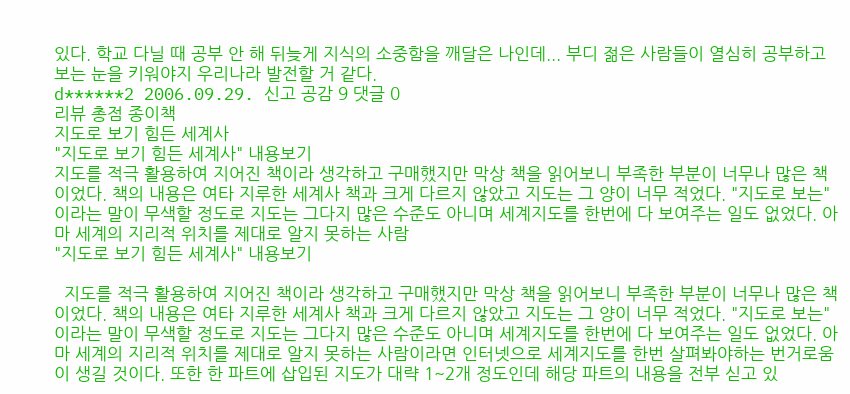있다. 학교 다닐 때 공부 안 해 뒤늦게 지식의 소중함을 깨달은 나인데... 부디 젊은 사람들이 열심히 공부하고 보는 눈을 키워야지 우리나라 발전할 거 같다.
d******2 2006.09.29. 신고 공감 9 댓글 0
리뷰 총점 종이책
지도로 보기 힘든 세계사
"지도로 보기 힘든 세계사" 내용보기
지도를 적극 활용하여 지어진 책이라 생각하고 구매했지만 막상 책을 읽어보니 부족한 부분이 너무나 많은 책이었다. 책의 내용은 여타 지루한 세계사 책과 크게 다르지 않았고 지도는 그 양이 너무 적었다. "지도로 보는"이라는 말이 무색할 정도로 지도는 그다지 많은 수준도 아니며 세계지도를 한번에 다 보여주는 일도 없었다. 아마 세계의 지리적 위치를 제대로 알지 못하는 사람
"지도로 보기 힘든 세계사" 내용보기

  지도를 적극 활용하여 지어진 책이라 생각하고 구매했지만 막상 책을 읽어보니 부족한 부분이 너무나 많은 책이었다. 책의 내용은 여타 지루한 세계사 책과 크게 다르지 않았고 지도는 그 양이 너무 적었다. "지도로 보는"이라는 말이 무색할 정도로 지도는 그다지 많은 수준도 아니며 세계지도를 한번에 다 보여주는 일도 없었다. 아마 세계의 지리적 위치를 제대로 알지 못하는 사람이라면 인터넷으로 세계지도를 한번 살펴봐야하는 번거로움이 생길 것이다. 또한 한 파트에 삽입된 지도가 대략 1~2개 정도인데 해당 파트의 내용을 전부 싣고 있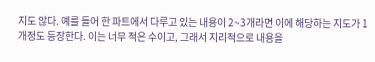지도 않다. 예를 들어 한 파트에서 다루고 있는 내용이 2~3개라면 이에 해당하는 지도가 1개정도 등장한다. 이는 너무 적은 수이고, 그래서 지리적으로 내용을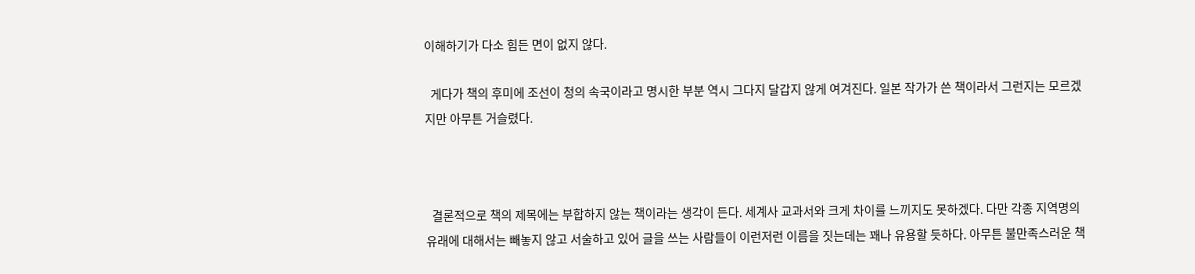이해하기가 다소 힘든 면이 없지 않다.

  게다가 책의 후미에 조선이 청의 속국이라고 명시한 부분 역시 그다지 달갑지 않게 여겨진다. 일본 작가가 쓴 책이라서 그런지는 모르겠지만 아무튼 거슬렸다.



  결론적으로 책의 제목에는 부합하지 않는 책이라는 생각이 든다. 세계사 교과서와 크게 차이를 느끼지도 못하겠다. 다만 각종 지역명의 유래에 대해서는 빼놓지 않고 서술하고 있어 글을 쓰는 사람들이 이런저런 이름을 짓는데는 꽤나 유용할 듯하다. 아무튼 불만족스러운 책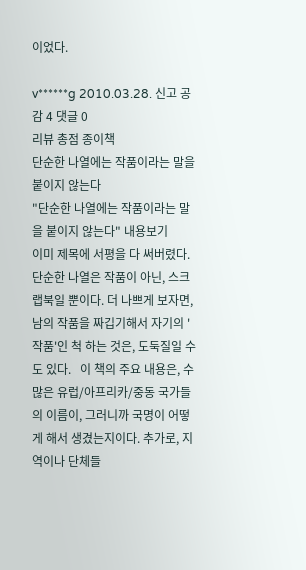이었다.

v******g 2010.03.28. 신고 공감 4 댓글 0
리뷰 총점 종이책
단순한 나열에는 작품이라는 말을 붙이지 않는다
"단순한 나열에는 작품이라는 말을 붙이지 않는다" 내용보기
이미 제목에 서평을 다 써버렸다. 단순한 나열은 작품이 아닌, 스크랩북일 뿐이다. 더 나쁘게 보자면, 남의 작품을 짜깁기해서 자기의 '작품'인 척 하는 것은, 도둑질일 수도 있다.   이 책의 주요 내용은, 수많은 유럽/아프리카/중동 국가들의 이름이, 그러니까 국명이 어떻게 해서 생겼는지이다. 추가로, 지역이나 단체들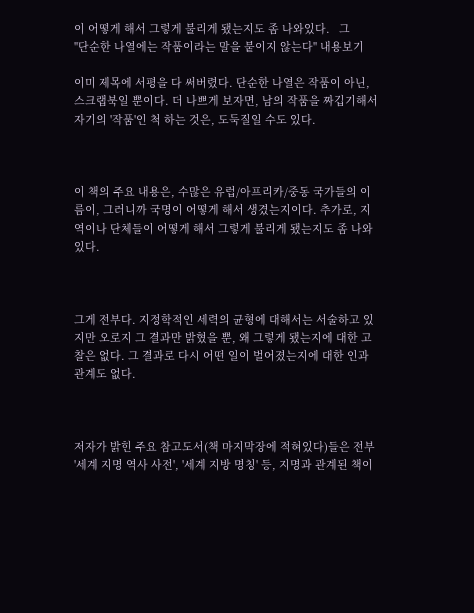이 어떻게 해서 그렇게 불리게 됐는지도 좀 나와있다.   그
"단순한 나열에는 작품이라는 말을 붙이지 않는다" 내용보기

이미 제목에 서평을 다 써버렸다. 단순한 나열은 작품이 아닌, 스크랩북일 뿐이다. 더 나쁘게 보자면, 남의 작품을 짜깁기해서 자기의 '작품'인 척 하는 것은, 도둑질일 수도 있다.



이 책의 주요 내용은, 수많은 유럽/아프리카/중동 국가들의 이름이, 그러니까 국명이 어떻게 해서 생겼는지이다. 추가로, 지역이나 단체들이 어떻게 해서 그렇게 불리게 됐는지도 좀 나와있다.



그게 전부다. 지정학적인 세력의 균형에 대해서는 서술하고 있지만 오로지 그 결과만 밝혔을 뿐, 왜 그렇게 됐는지에 대한 고찰은 없다. 그 결과로 다시 어떤 일이 벌어졌는지에 대한 인과관계도 없다.



저자가 밝힌 주요 참고도서(책 마지막장에 적혀있다)들은 전부 '세계 지명 역사 사전', '세계 지방 명칭' 등, 지명과 관계된 책이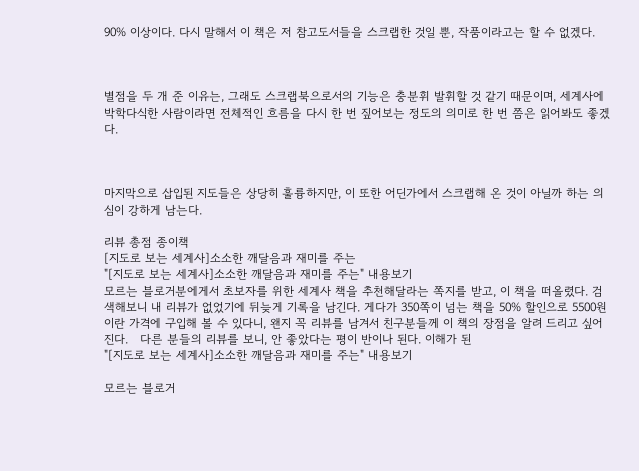90% 이상이다. 다시 말해서 이 책은 저 참고도서들을 스크랩한 것일 뿐, 작품이라고는 할 수 없겠다.



별점을 두 개 준 이유는, 그래도 스크랩북으로서의 기능은 충분휘 발휘할 것 같기 때문이며, 세계사에 박학다식한 사람이라면 전체적인 흐름을 다시 한 번 짚어보는 정도의 의미로 한 번 쯤은 읽어봐도 좋겠다.



마지막으로 삽입된 지도들은 상당히 훌륭하지만, 이 또한 어딘가에서 스크랩해 온 것이 아닐까 하는 의심이 강하게 남는다.

리뷰 총점 종이책
[지도로 보는 세계사]소소한 깨달음과 재미를 주는
"[지도로 보는 세계사]소소한 깨달음과 재미를 주는" 내용보기
모르는 블로거분에게서 초보자를 위한 세계사 책을 추천해달라는 쪽지를 받고, 이 책을 떠올렸다. 검색해보니 내 리뷰가 없었기에 뒤늦게 기록을 남긴다. 게다가 350쪽이 넘는 책을 50% 할인으로 5500원이란 가격에 구입해 볼 수 있다니, 왠지 꼭 리뷰를 남겨서 친구분들께 이 책의 장점을 알려 드리고 싶어진다.   다른 분들의 리뷰를 보니, 안 좋았다는 평이 반이나 된다. 이해가 된
"[지도로 보는 세계사]소소한 깨달음과 재미를 주는" 내용보기

모르는 블로거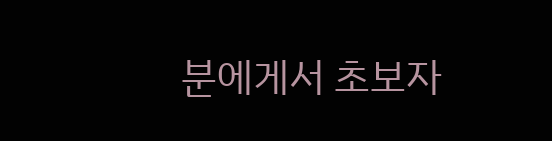분에게서 초보자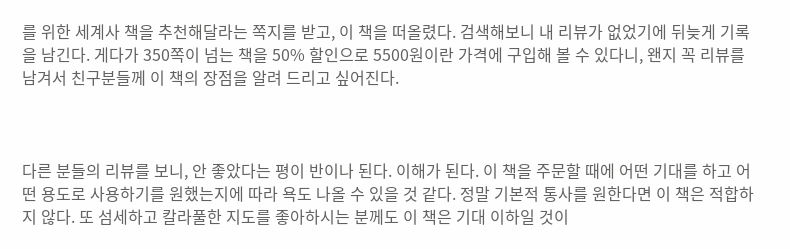를 위한 세계사 책을 추천해달라는 쪽지를 받고, 이 책을 떠올렸다. 검색해보니 내 리뷰가 없었기에 뒤늦게 기록을 남긴다. 게다가 350쪽이 넘는 책을 50% 할인으로 5500원이란 가격에 구입해 볼 수 있다니, 왠지 꼭 리뷰를 남겨서 친구분들께 이 책의 장점을 알려 드리고 싶어진다.



다른 분들의 리뷰를 보니, 안 좋았다는 평이 반이나 된다. 이해가 된다. 이 책을 주문할 때에 어떤 기대를 하고 어떤 용도로 사용하기를 원했는지에 따라 욕도 나올 수 있을 것 같다. 정말 기본적 통사를 원한다면 이 책은 적합하지 않다. 또 섬세하고 칼라풀한 지도를 좋아하시는 분께도 이 책은 기대 이하일 것이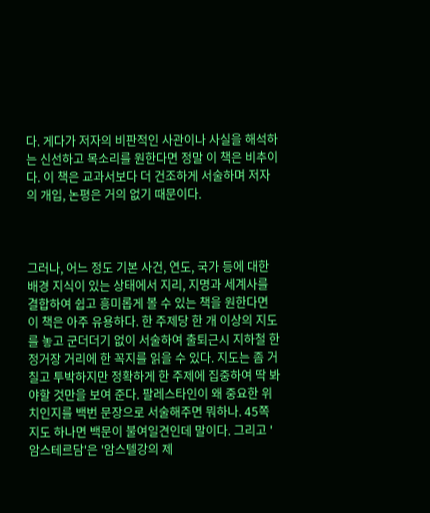다. 게다가 저자의 비판적인 사관이나 사실을 해석하는 신선하고 목소리를 원한다면 정말 이 책은 비추이다. 이 책은 교과서보다 더 건조하게 서술하며 저자의 개입, 논평은 거의 없기 때문이다.



그러나, 어느 정도 기본 사건, 연도, 국가 등에 대한 배경 지식이 있는 상태에서 지리, 지명과 세계사를 결합하여 쉽고 흥미롭게 볼 수 있는 책을 원한다면 이 책은 아주 유용하다. 한 주제당 한 개 이상의 지도를 놓고 군더더기 없이 서술하여 출퇴근시 지하철 한 정거장 거리에 한 꼭지를 읽을 수 있다. 지도는 좀 거칠고 투박하지만 정확하게 한 주제에 집중하여 딱 봐야할 것만을 보여 준다. 팔레스타인이 왜 중요한 위치인지를 백번 문장으로 서술해주면 뭐하나. 45쪽 지도 하나면 백문이 불여일견인데 말이다. 그리고 '암스테르담'은 '암스텔강의 제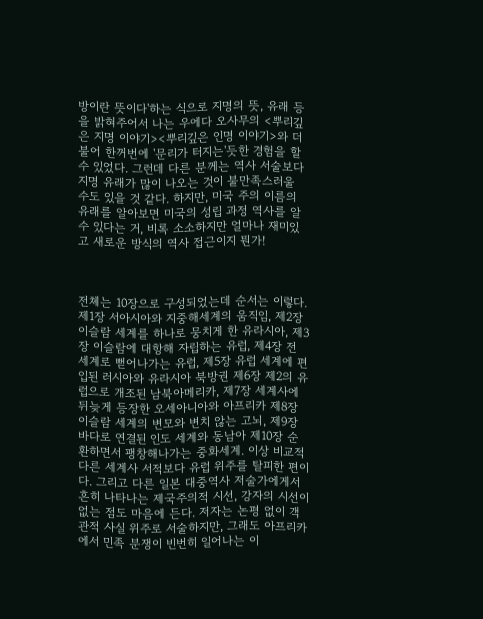방이란 뜻이다'하는 식으로 지명의 뜻, 유래 등을 밝혀주어서 나는 우에다 오사무의 <뿌리깊은 지명 이야기><뿌리깊은 인명 이야기>와 더불어 한꺼번에 '문리가 터지는'듯한 경험을 할 수 있었다. 그런데 다른 분께는 역사 서술보다 지명 유래가 많이 나오는 것이 불만족스러울 수도 있을 것 같다. 하지만, 미국 주의 이름의 유래를 알아보면 미국의 성립 과정 역사를 알 수 있다는 거, 비록 소소하지만 얼마나 재미있고 새로운 방식의 역사 접근이지 뭔가!



전쳬는 10장으로 구성되었는데 순서는 이렇다. 제1장 서아시아와 지중해세계의 움직임, 제2장 이슬람 세계를 하나로 뭉치게 한 유라시아, 제3장 이슬람에 대항해 자립하는 유럽, 제4장 전 세계로 뻗어나가는 유럽, 제5장 유럽 세계에 편입된 러시아와 유라시아 북방권 제6장 제2의 유럽으로 개조된 남북아메리카, 제7장 세계사에 뒤늦게 등장한 오세아니아와 아프리카 제8장 이슬람 세계의 변모와 변치 않는 고뇌, 제9장  바다로 연결된 인도 세계와 동남아 제10장 순환하면서 팽창해나가는 중화세계. 이상 비교적 다른 세계사 서적보다 유럽 위주를 탈피한 편이다. 그리고 다른 일본 대중역사 저술가에게서 흔히 나타나는 제국주의적 시선, 강자의 시선이 없는 점도 마음에 든다. 저자는 논평 없이 객관적 사실 위주로 서술하지만, 그래도 아프리카에서 민족 분쟁이 빈번히 일어나는 이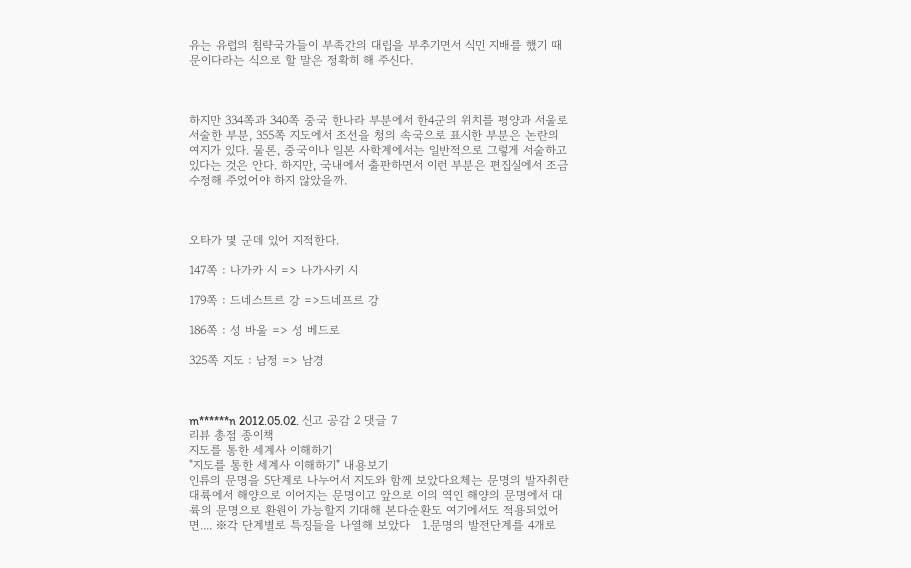유는 유럽의 침략국가들이 부족간의 대립을 부추기면서 식민 지배를 했기 때문이다라는 식으로 할 말은 정확히 해 주신다.



하지만 334쪽과 340쪽 중국 한나라 부분에서 한4군의 위치를 평양과 서울로 서술한 부분, 355쪽 지도에서 조선을 청의 속국으로 표시한 부분은 논란의 여지가 있다. 물론, 중국이나 일본 사학계에서는 일반적으로 그렇게 서술하고 있다는 것은 안다. 하지만, 국내에서 출판하면서 이런 부분은 편집실에서 조금 수정해 주었어야 하지 않았을까.



오타가 몇 군데 있어 지적한다.

147쪽 : 나가카 시 => 나가사키 시

179쪽 : 드네스트르 강 =>드네프르 강

186쪽 : 성 바울 => 성 베드로

325쪽 지도 : 남정 => 남경



m******n 2012.05.02. 신고 공감 2 댓글 7
리뷰 총점 종이책
지도를 통한 세계사 이해하기
"지도를 통한 세계사 이해하기" 내용보기
인류의 문명을 5단계로 나누어서 지도와 함께 보았다요체는 문명의 발자취란 대륙에서 해양으로 이어지는 문명이고 앞으로 이의 역인 해양의 문명에서 대륙의 문명으로 환원이 가능할지 기대해 본다순환도 여기에서도 적용되었어면.... ※각 단계별로 특징들을 나열해 보았다   1.문명의 발전단계를 4개로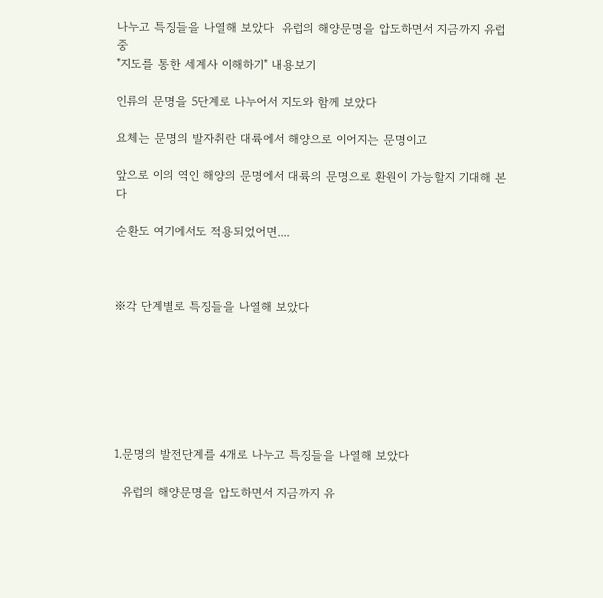나누고 특징들을 나열해 보았다  유럽의 해양문명을 압도하면서 지금까지 유럽중
"지도를 통한 세계사 이해하기" 내용보기

인류의 문명을 5단계로 나누어서 지도와 함께 보았다

요체는 문명의 발자취란 대륙에서 해양으로 이어지는 문명이고

앞으로 이의 역인 해양의 문명에서 대륙의 문명으로 환원이 가능할지 기대해 본다

순환도 여기에서도 적용되었어면....



※각 단계별로 특징들을 나열해 보았다







1.문명의 발전단계를 4개로 나누고 특징들을 나열해 보았다

  유럽의 해양문명을 압도하면서 지금까지 유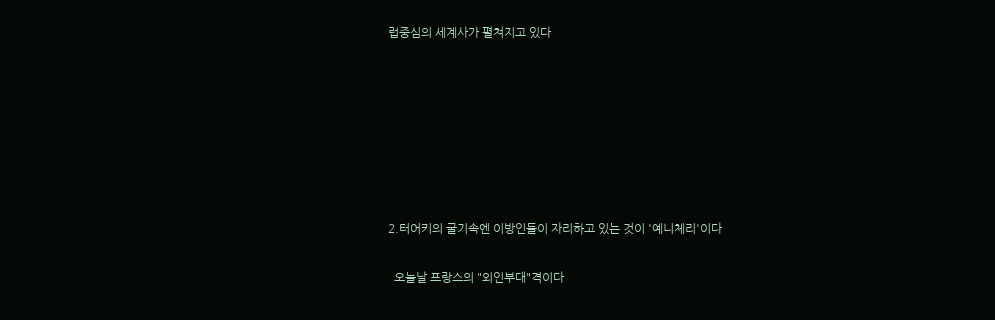럽중심의 세계사가 펼쳐지고 있다







2.터어키의 굴기속엔 이방인들이 자리하고 있는 것이 '예니체리'이다

  오늘날 프랑스의 "외인부대"격이다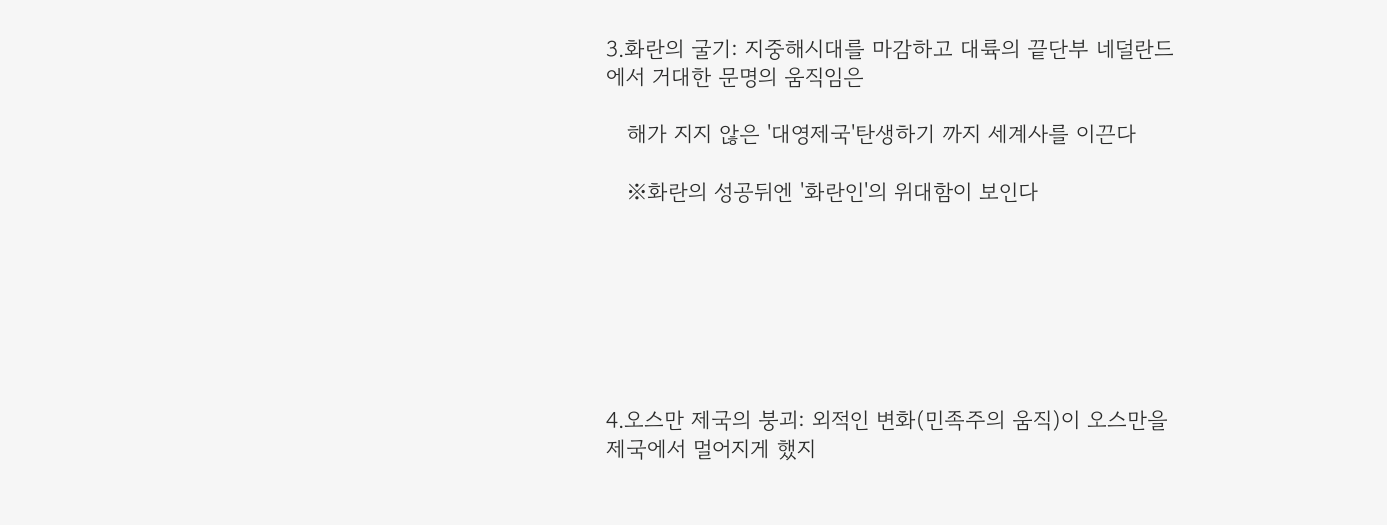3.화란의 굴기: 지중해시대를 마감하고 대륙의 끝단부 네덜란드에서 거대한 문명의 움직임은

   해가 지지 않은 '대영제국'탄생하기 까지 세계사를 이끈다

   ※화란의 성공뒤엔 '화란인'의 위대함이 보인다







4.오스만 제국의 붕괴: 외적인 변화(민족주의 움직)이 오스만을 제국에서 멀어지게 했지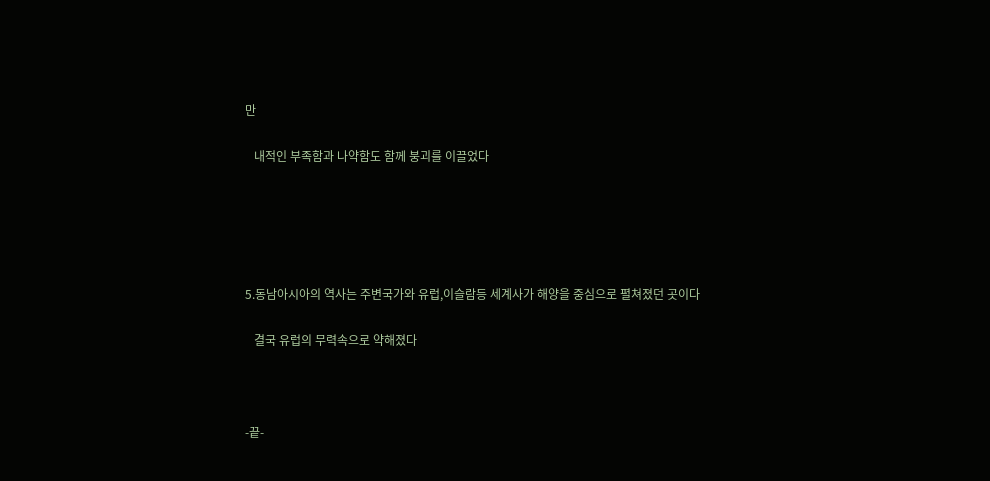만

   내적인 부족함과 나약함도 함께 붕괴를 이끌었다





5.동남아시아의 역사는 주변국가와 유럽,이슬람등 세계사가 해양을 중심으로 펼쳐졌던 곳이다

   결국 유럽의 무력속으로 약해졌다



-끝-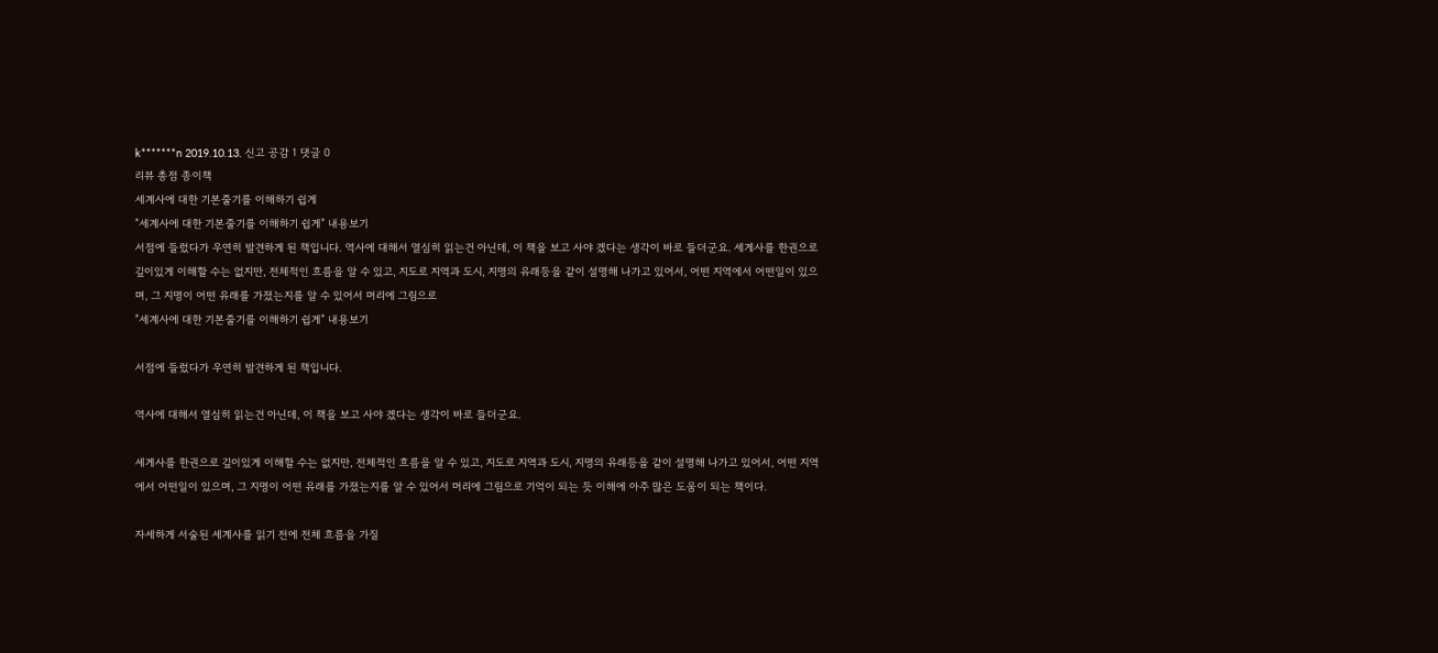k*******n 2019.10.13. 신고 공감 1 댓글 0
리뷰 총점 종이책
세계사에 대한 기본줄기를 이해하기 쉽게
"세계사에 대한 기본줄기를 이해하기 쉽게" 내용보기
서점에 들렀다가 우연히 발견하게 된 책입니다. 역사에 대해서 열심히 읽는건 아닌데, 이 책을 보고 사야 겠다는 생각이 바로 들더군요. 세게사를 한권으로 깊이있게 이해할 수는 없지만, 전체적인 흐름을 알 수 있고, 지도로 지역과 도시, 지명의 유래등을 같이 설명해 나가고 있어서, 어떤 지역에서 어떤일이 있으며, 그 지명이 어떤 유래를 가졌는지를 알 수 있어서 머리에 그림으로
"세계사에 대한 기본줄기를 이해하기 쉽게" 내용보기

서점에 들렀다가 우연히 발견하게 된 책입니다.

역사에 대해서 열심히 읽는건 아닌데, 이 책을 보고 사야 겠다는 생각이 바로 들더군요.

세게사를 한권으로 깊이있게 이해할 수는 없지만, 전체적인 흐름을 알 수 있고, 지도로 지역과 도시, 지명의 유래등을 같이 설명해 나가고 있어서, 어떤 지역에서 어떤일이 있으며, 그 지명이 어떤 유래를 가졌는지를 알 수 있어서 머리에 그림으로 기억이 되는 듯 이해에 아주 많은 도움이 되는 책이다.

자세하게 서술된 세계사를 읽기 전에 전체 흐름을 가질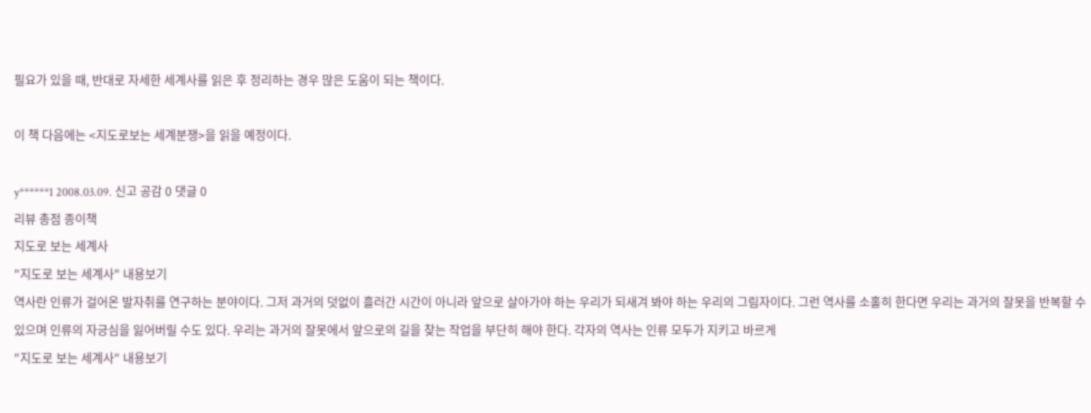필요가 있을 때, 반대로 자세한 세계사를 읽은 후 정리하는 경우 많은 도움이 되는 책이다.

이 책 다음에는 <지도로보는 세계분쟁>을 읽을 예정이다.

y******1 2008.03.09. 신고 공감 0 댓글 0
리뷰 총점 종이책
지도로 보는 세계사
"지도로 보는 세계사" 내용보기
역사란 인류가 걸어온 발자취를 연구하는 분야이다. 그저 과거의 덧없이 흘러간 시간이 아니라 앞으로 살아가야 하는 우리가 되새겨 봐야 하는 우리의 그림자이다. 그런 역사를 소홀히 한다면 우리는 과거의 잘못을 반복할 수 있으며 인류의 자긍심을 잃어버릴 수도 있다. 우리는 과거의 잘못에서 앞으로의 길을 찾는 작업을 부단히 해야 한다. 각자의 역사는 인류 모두가 지키고 바르게
"지도로 보는 세계사" 내용보기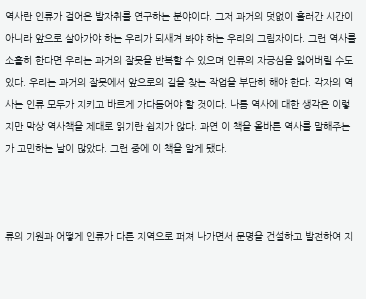역사란 인류가 걸어온 발자취를 연구하는 분야이다. 그저 과거의 덧없이 흘러간 시간이 아니라 앞으로 살아가야 하는 우리가 되새겨 봐야 하는 우리의 그림자이다. 그런 역사를 소홀히 한다면 우리는 과거의 잘못을 반복할 수 있으며 인류의 자긍심을 잃어버릴 수도 있다. 우리는 과거의 잘못에서 앞으로의 길을 찾는 작업을 부단히 해야 한다. 각자의 역사는 인류 모두가 지키고 바르게 가다듬어야 할 것이다. 나름 역사에 대한 생각은 이렇지만 막상 역사책을 제대로 읽기란 쉽지가 않다. 과연 이 책을 올바른 역사를 말해주는가 고민하는 날이 많았다. 그런 중에 이 책을 알게 됐다.



류의 기원과 어떻게 인류가 다른 지역으로 퍼져 나가면서 문명을 건설하고 발전하여 지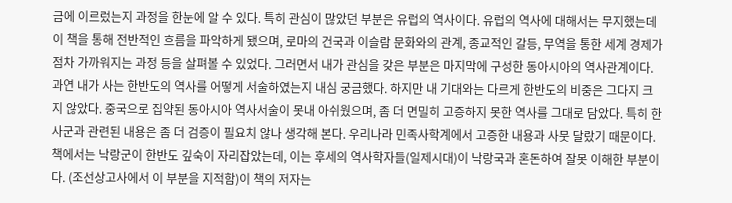금에 이르렀는지 과정을 한눈에 알 수 있다. 특히 관심이 많았던 부분은 유럽의 역사이다. 유럽의 역사에 대해서는 무지했는데 이 책을 통해 전반적인 흐름을 파악하게 됐으며, 로마의 건국과 이슬람 문화와의 관계, 종교적인 갈등, 무역을 통한 세계 경제가 점차 가까워지는 과정 등을 살펴볼 수 있었다. 그러면서 내가 관심을 갖은 부분은 마지막에 구성한 동아시아의 역사관계이다. 과연 내가 사는 한반도의 역사를 어떻게 서술하였는지 내심 궁금했다. 하지만 내 기대와는 다르게 한반도의 비중은 그다지 크지 않았다. 중국으로 집약된 동아시아 역사서술이 못내 아쉬웠으며, 좀 더 면밀히 고증하지 못한 역사를 그대로 담았다. 특히 한사군과 관련된 내용은 좀 더 검증이 필요치 않나 생각해 본다. 우리나라 민족사학계에서 고증한 내용과 사뭇 달랐기 때문이다. 책에서는 낙랑군이 한반도 깊숙이 자리잡았는데, 이는 후세의 역사학자들(일제시대)이 낙랑국과 혼돈하여 잘못 이해한 부분이다. (조선상고사에서 이 부분을 지적함)이 책의 저자는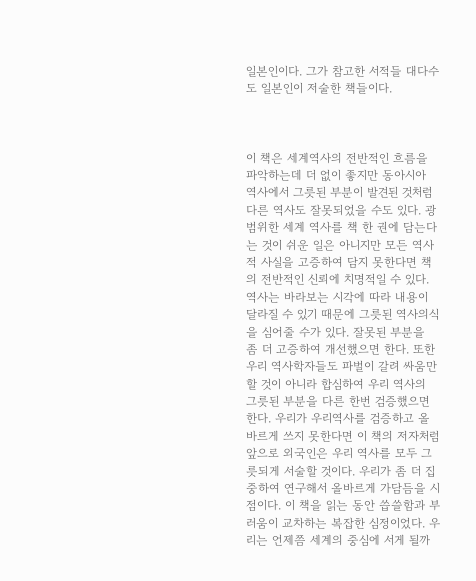일본인이다. 그가 참고한 서적들 대다수도 일본인이 저술한 책들이다.



이 책은 세계역사의 전반적인 흐름을 파악하는데 더 없이 좋지만 동아시아 역사에서 그릇된 부분이 발견된 것처럼 다른 역사도 잘못되었을 수도 있다. 광범위한 세계 역사를 책 한 권에 담는다는 것이 쉬운 일은 아니지만 모든 역사적 사실을 고증하여 담지 못한다면 책의 전반적인 신뢰에 치명적일 수 있다. 역사는 바라보는 시각에 따라 내용이 달라질 수 있기 때문에 그릇된 역사의식을 심어줄 수가 있다. 잘못된 부분을 좀 더 고증하여 개선했으면 한다. 또한 우리 역사학자들도 파벌이 갈려 싸움만 할 것이 아니라 합심하여 우리 역사의 그릇된 부분을 다른 한번 검증했으면 한다. 우리가 우리역사를 검증하고 올바르게 쓰지 못한다면 이 책의 저자처럼 앞으로 외국인은 우리 역사를 모두 그릇되게 서술할 것이다. 우리가 좀 더 집중하여 연구해서 올바르게 가담듬을 시점이다. 이 책을 읽는 동안 씁쓸함과 부러움이 교차하는 복잡한 심정이었다. 우리는 언제쯤 세계의 중심에 서게 될까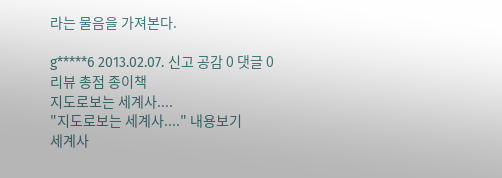라는 물음을 가져본다.

g*****6 2013.02.07. 신고 공감 0 댓글 0
리뷰 총점 종이책
지도로보는 세계사....
"지도로보는 세계사...." 내용보기
세계사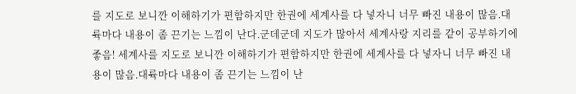를 지도로 보니깐 이해하기가 편함하지만 한권에 세계사를 다 넣자니 너무 빠진 내용이 많음.대륙마다 내용이 좀 끈기는 느낌이 난다.군데군데 지도가 많아서 세계사랑 지리를 같이 공부하기에 좋음! 세계사를 지도로 보니깐 이해하기가 편함하지만 한권에 세계사를 다 넣자니 너무 빠진 내용이 많음.대륙마다 내용이 좀 끈기는 느낌이 난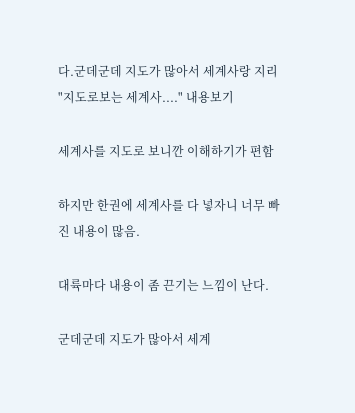다.군데군데 지도가 많아서 세계사랑 지리
"지도로보는 세계사...." 내용보기

세계사를 지도로 보니깐 이해하기가 편함

하지만 한권에 세계사를 다 넣자니 너무 빠진 내용이 많음.

대륙마다 내용이 좀 끈기는 느낌이 난다.

군데군데 지도가 많아서 세계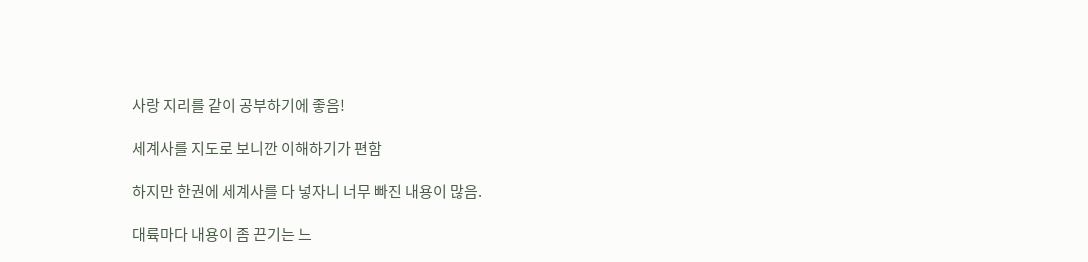사랑 지리를 같이 공부하기에 좋음!

세계사를 지도로 보니깐 이해하기가 편함

하지만 한권에 세계사를 다 넣자니 너무 빠진 내용이 많음.

대륙마다 내용이 좀 끈기는 느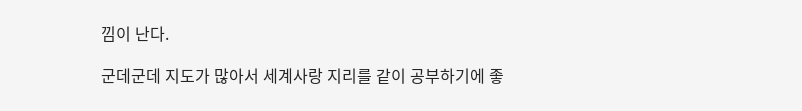낌이 난다.

군데군데 지도가 많아서 세계사랑 지리를 같이 공부하기에 좋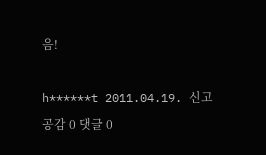음!

h******t 2011.04.19. 신고 공감 0 댓글 0